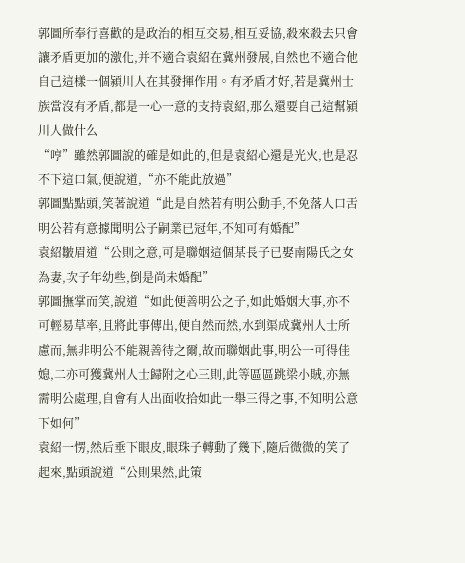郭圖所奉行喜歡的是政治的相互交易,相互妥協,殺來殺去只會讓矛盾更加的激化,并不適合袁紹在冀州發展,自然也不適合他自己這樣一個潁川人在其發揮作用。有矛盾才好,若是冀州士族當沒有矛盾,都是一心一意的支持袁紹,那么還要自己這幫潁川人做什么
“哼”雖然郭圖說的確是如此的,但是袁紹心還是光火,也是忍不下這口氣,便說道,“亦不能此放過”
郭圖點點頭,笑著說道“此是自然若有明公動手,不免落人口舌明公若有意據聞明公子嗣業已冠年,不知可有婚配”
袁紹皺眉道“公則之意,可是聯姻這個某長子已娶南陽氏之女為妻,次子年幼些,倒是尚未婚配”
郭圖撫掌而笑,說道“如此便善明公之子,如此婚姻大事,亦不可輕易草率,且將此事傳出,便自然而然,水到渠成冀州人士所慮而,無非明公不能親善待之爾,故而聯姻此事,明公一可得佳媳,二亦可獲冀州人士歸附之心三則,此等區區跳梁小賊,亦無需明公處理,自會有人出面收拾如此一舉三得之事,不知明公意下如何”
袁紹一愣,然后垂下眼皮,眼珠子轉動了幾下,隨后微微的笑了起來,點頭說道“公則果然,此策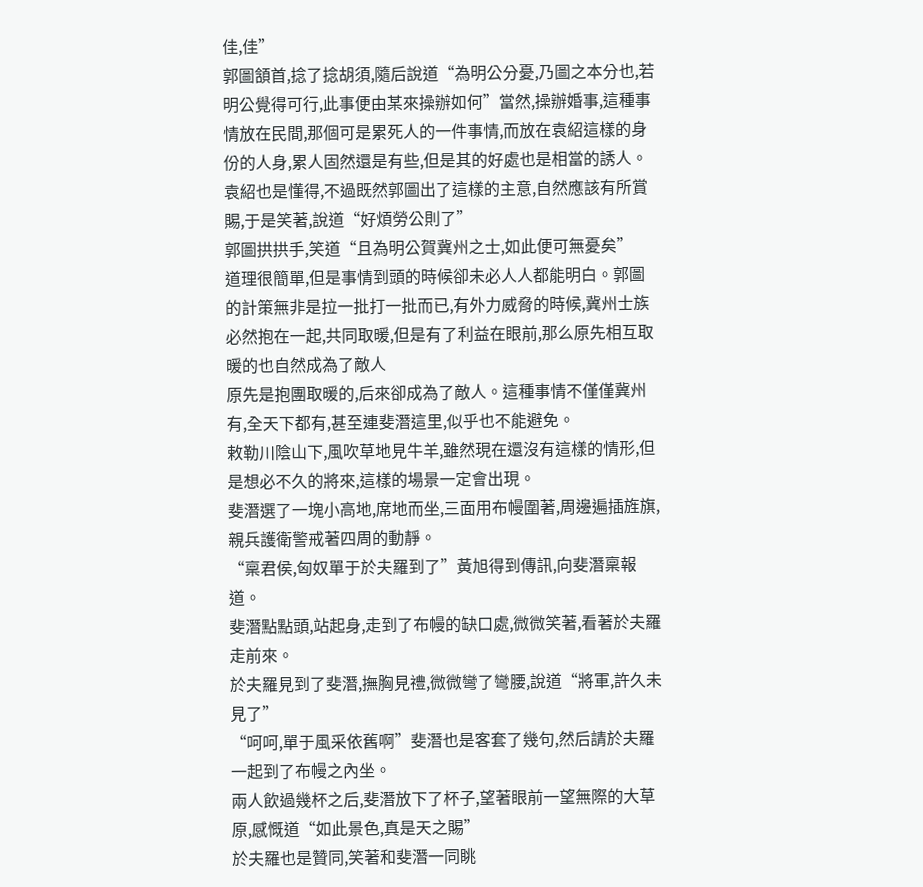佳,佳”
郭圖頷首,捻了捻胡須,隨后說道“為明公分憂,乃圖之本分也,若明公覺得可行,此事便由某來操辦如何”當然,操辦婚事,這種事情放在民間,那個可是累死人的一件事情,而放在袁紹這樣的身份的人身,累人固然還是有些,但是其的好處也是相當的誘人。
袁紹也是懂得,不過既然郭圖出了這樣的主意,自然應該有所賞賜,于是笑著,說道“好煩勞公則了”
郭圖拱拱手,笑道“且為明公賀冀州之士,如此便可無憂矣”
道理很簡單,但是事情到頭的時候卻未必人人都能明白。郭圖的計策無非是拉一批打一批而已,有外力威脅的時候,冀州士族必然抱在一起,共同取暖,但是有了利益在眼前,那么原先相互取暖的也自然成為了敵人
原先是抱團取暖的,后來卻成為了敵人。這種事情不僅僅冀州有,全天下都有,甚至連斐潛這里,似乎也不能避免。
敕勒川陰山下,風吹草地見牛羊,雖然現在還沒有這樣的情形,但是想必不久的將來,這樣的場景一定會出現。
斐潛選了一塊小高地,席地而坐,三面用布幔圍著,周邊遍插旌旗,親兵護衛警戒著四周的動靜。
“稟君侯,匈奴單于於夫羅到了”黃旭得到傳訊,向斐潛稟報道。
斐潛點點頭,站起身,走到了布幔的缺口處,微微笑著,看著於夫羅走前來。
於夫羅見到了斐潛,撫胸見禮,微微彎了彎腰,說道“將軍,許久未見了”
“呵呵,單于風采依舊啊”斐潛也是客套了幾句,然后請於夫羅一起到了布幔之內坐。
兩人飲過幾杯之后,斐潛放下了杯子,望著眼前一望無際的大草原,感慨道“如此景色,真是天之賜”
於夫羅也是贊同,笑著和斐潛一同眺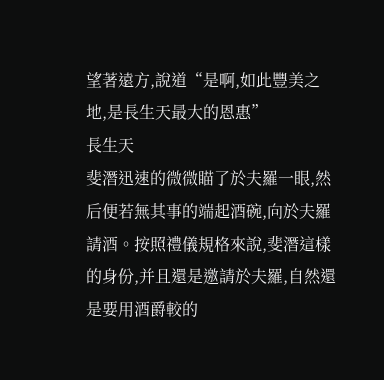望著遠方,說道“是啊,如此豐美之地,是長生天最大的恩惠”
長生天
斐潛迅速的微微瞄了於夫羅一眼,然后便若無其事的端起酒碗,向於夫羅請酒。按照禮儀規格來說,斐潛這樣的身份,并且還是邀請於夫羅,自然還是要用酒爵較的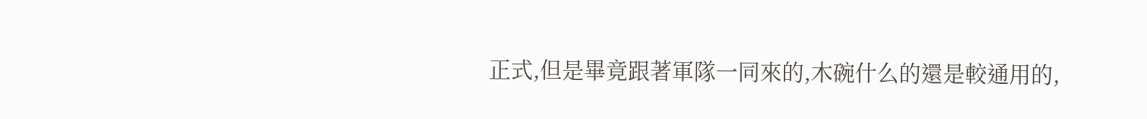正式,但是畢竟跟著軍隊一同來的,木碗什么的還是較通用的,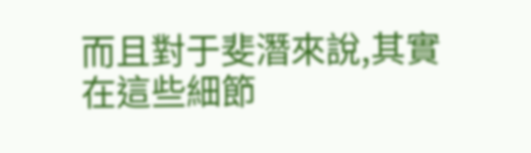而且對于斐潛來說,其實在這些細節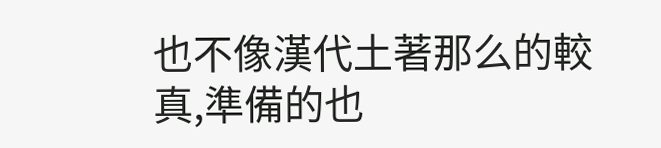也不像漢代土著那么的較真,準備的也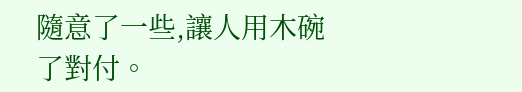隨意了一些,讓人用木碗了對付。